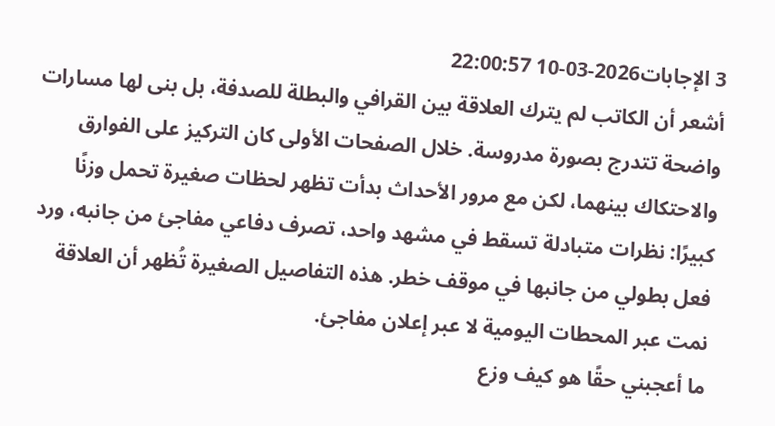3 الإجابات2026-03-10 22:00:57
أشعر أن الكاتب لم يترك العلاقة بين القرافي والبطلة للصدفة، بل بنى لها مسارات واضحة تتدرج بصورة مدروسة. خلال الصفحات الأولى كان التركيز على الفوارق والاحتكاك بينهما، لكن مع مرور الأحداث بدأت تظهر لحظات صغيرة تحمل وزنًا كبيرًا: نظرات متبادلة تسقط في مشهد واحد، تصرف دفاعي مفاجئ من جانبه، ورد فعل بطولي من جانبها في موقف خطر. هذه التفاصيل الصغيرة تُظهر أن العلاقة نمت عبر المحطات اليومية لا عبر إعلان مفاجئ.
ما أعجبني حقًا هو كيف وزع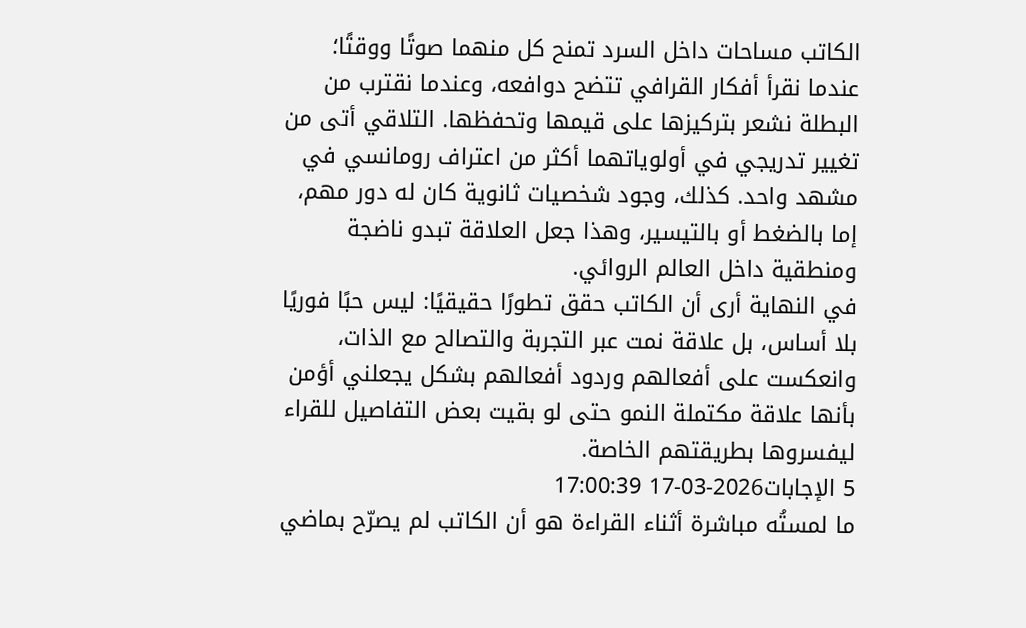الكاتب مساحات داخل السرد تمنح كل منهما صوتًا ووقتًا؛ عندما نقرأ أفكار القرافي تتضح دوافعه، وعندما نقترب من البطلة نشعر بتركيزها على قيمها وتحفظها. التلاقي أتى من تغيير تدريجي في أولوياتهما أكثر من اعتراف رومانسي في مشهد واحد. كذلك، وجود شخصيات ثانوية كان له دور مهم، إما بالضغط أو بالتيسير، وهذا جعل العلاقة تبدو ناضجة ومنطقية داخل العالم الروائي.
في النهاية أرى أن الكاتب حقق تطورًا حقيقيًا: ليس حبًا فوريًا بلا أساس، بل علاقة نمت عبر التجربة والتصالح مع الذات، وانعكست على أفعالهم وردود أفعالهم بشكل يجعلني أؤمن بأنها علاقة مكتملة النمو حتى لو بقيت بعض التفاصيل للقراء ليفسروها بطريقتهم الخاصة.
5 الإجابات2026-03-17 17:00:39
ما لمستُه مباشرة أثناء القراءة هو أن الكاتب لم يصرّح بماضي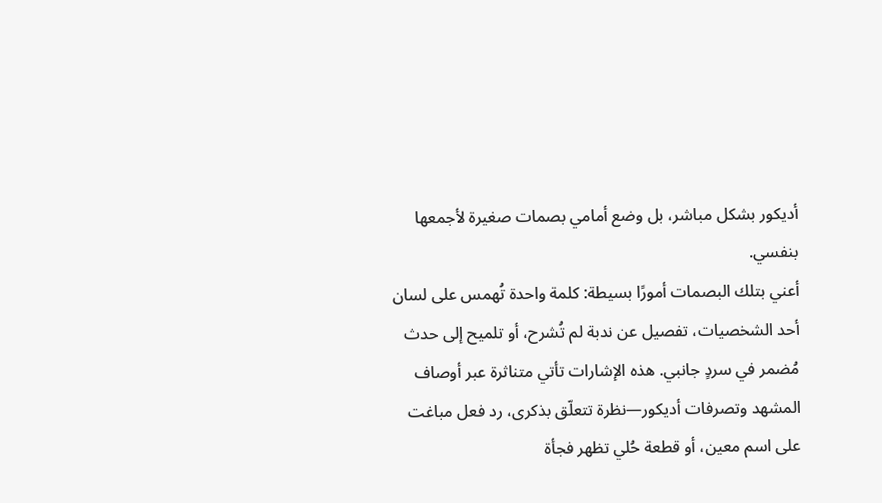أديكور بشكل مباشر، بل وضع أمامي بصمات صغيرة لأجمعها بنفسي.
أعني بتلك البصمات أمورًا بسيطة: كلمة واحدة تُهمس على لسان أحد الشخصيات، تفصيل عن ندبة لم تُشرح، أو تلميح إلى حدث مُضمر في سردٍ جانبي. هذه الإشارات تأتي متناثرة عبر أوصاف المشهد وتصرفات أديكور—نظرة تتعلّق بذكرى، رد فعل مباغت على اسم معين، أو قطعة حُلي تظهر فجأة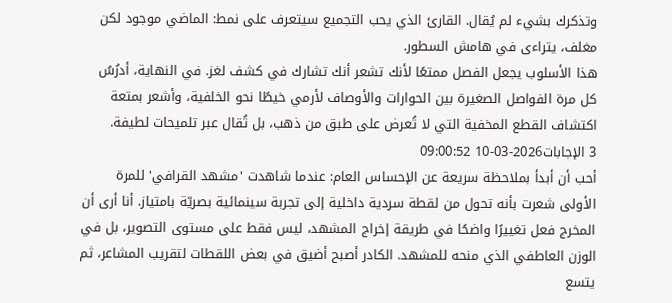وتذكرك بشيء لم يُقال. القارئ الذي يحب التجميع سيتعرف على نمط: الماضي موجود لكن مغلف، يتراءى في هامش السطور.
هذا الأسلوب يجعل الفصل ممتعًا لأنك تشعر أنك تشارك في كشف لغز. في النهاية، أدرُسُ كل مرة الفواصل الصغيرة بين الحوارات والأوصاف لأرمي خيطًا نحو الخلفية، وأشعر بمتعة اكتشاف القطع المخفية التي لا تُعرض على طبق من ذهب، بل تُقال عبر تلميحات لطيفة.
3 الإجابات2026-03-10 09:00:52
أحب أن أبدأ بملاحظة سريعة عن الإحساس العام: عندما شاهدت 'مشهد القرافي' للمرة الأولى شعرت بأنه تحول من لقطة سردية داخلية إلى تجربة سينمائية بصريّة بامتياز. أنا أرى أن المخرج فعل تغييرًا واضحًا في طريقة إخراج المشهد، ليس فقط على مستوى التصوير، بل في الوزن العاطفي الذي منحه للمشهد. الكادر أصبح أضيق في بعض اللقطات لتقريب المشاعر، ثم يتسع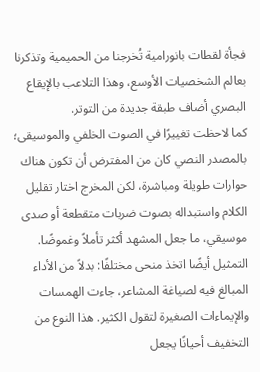فجأة لقطات بانورامية تُخرجنا من الحميمية وتذكرنا بعالم الشخصيات الأوسع، وهذا التلاعب بالإيقاع البصري أضاف طبقة جديدة من التوتر.
كما لاحظت تغييرًا في الصوت الخلفي والموسيقى؛ بالمصدر النصي كان من المفترض أن تكون هناك حوارات طويلة ومباشرة، لكن المخرج اختار تقليل الكلام واستبداله بصوت ضربات متقطعة أو صدى موسيقي، ما جعل المشهد أكثر تأملاً وغموضًا. التمثيل أيضًا اتخذ منحى مختلفًا: بدلاً من الأداء المبالغ فيه لصياغة المشاعر، جاءت الهمسات والإيماءات الصغيرة لتقول الكثير. هذا النوع من التخفيف أحيانًا يجعل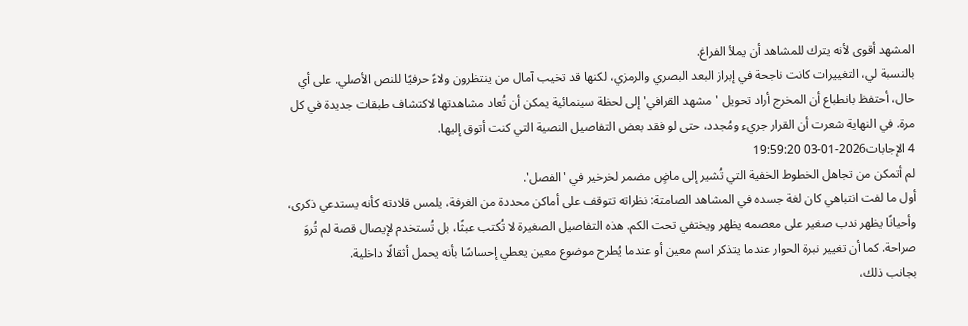المشهد أقوى لأنه يترك للمشاهد أن يملأ الفراغ.
بالنسبة لي، التغييرات كانت ناجحة في إبراز البعد البصري والرمزي، لكنها قد تخيب آمال من ينتظرون ولاءً حرفيًا للنص الأصلي. على أي حال، أحتفظ بانطباع أن المخرج أراد تحويل 'مشهد القرافي' إلى لحظة سينمائية يمكن أن تُعاد مشاهدتها لاكتشاف طبقات جديدة في كل مرة. في النهاية شعرت أن القرار جريء ومُجدد، حتى لو فقد بعض التفاصيل النصية التي كنت أتوق إليها.
4 الإجابات2026-01-03 19:59:20
لم أتمكن من تجاهل الخطوط الخفية التي تُشير إلى ماضٍ مضمر لخرخير في 'الفصل'.
أول ما لفت انتباهي كان لغة جسده في المشاهد الصامتة: نظراته تتوقف على أماكن محددة من الغرفة، يلمس قلادته كأنه يستدعي ذكرى، وأحيانًا يظهر ندب صغير على معصمه يظهر ويختفي تحت الكم. هذه التفاصيل الصغيرة لا تُكتب عبثًا، بل تُستخدم لإيصال قصة لم تُروَ صراحة. كما أن تغيير نبرة الحوار عندما يتذكر اسم معين أو عندما يُطرح موضوع معين يعطي إحساسًا بأنه يحمل أثقالًا داخلية.
بجانب ذلك،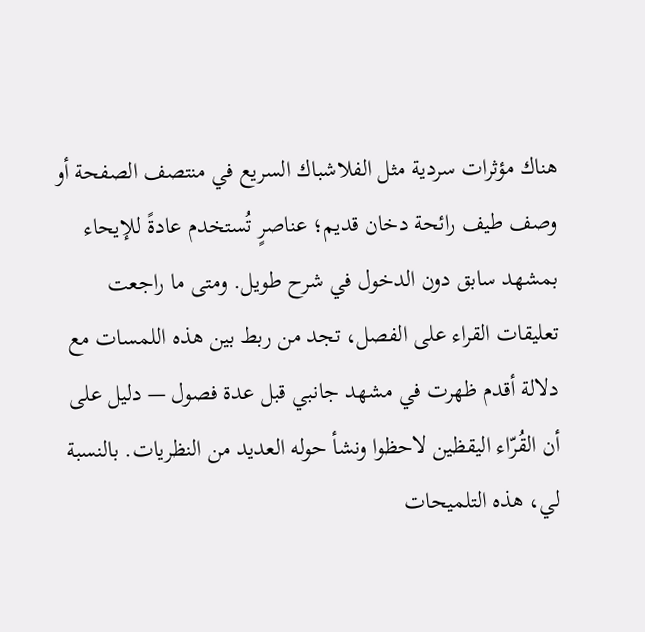هناك مؤثرات سردية مثل الفلاشباك السريع في منتصف الصفحة أو وصف طيف رائحة دخان قديم؛ عناصرٍ تُستخدم عادةً للإيحاء بمشهد سابق دون الدخول في شرح طويل. ومتى ما راجعت تعليقات القراء على الفصل، تجد من ربط بين هذه اللمسات مع دلالة أقدم ظهرت في مشهد جانبي قبل عدة فصول — دليل على أن القُرّاء اليقظين لاحظوا ونشأ حوله العديد من النظريات. بالنسبة لي، هذه التلميحات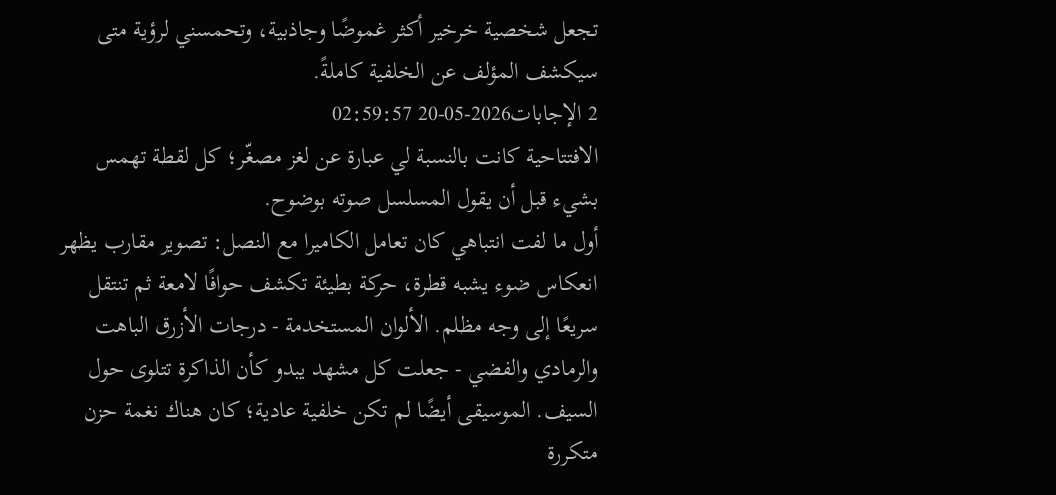تجعل شخصية خرخير أكثر غموضًا وجاذبية، وتحمسني لرؤية متى سيكشف المؤلف عن الخلفية كاملةً.
2 الإجابات2026-05-20 02:59:57
الافتتاحية كانت بالنسبة لي عبارة عن لغز مصغّر؛ كل لقطة تهمس بشيء قبل أن يقول المسلسل صوته بوضوح.
أول ما لفت انتباهي كان تعامل الكاميرا مع النصل: تصوير مقارب يظهر انعكاس ضوء يشبه قطرة، حركة بطيئة تكشف حوافًا لامعة ثم تنتقل سريعًا إلى وجه مظلم. الألوان المستخدمة - درجات الأزرق الباهت والرمادي والفضي - جعلت كل مشهد يبدو كأن الذاكرة تتلوى حول السيف. الموسيقى أيضًا لم تكن خلفية عادية؛ كان هناك نغمة حزن متكررة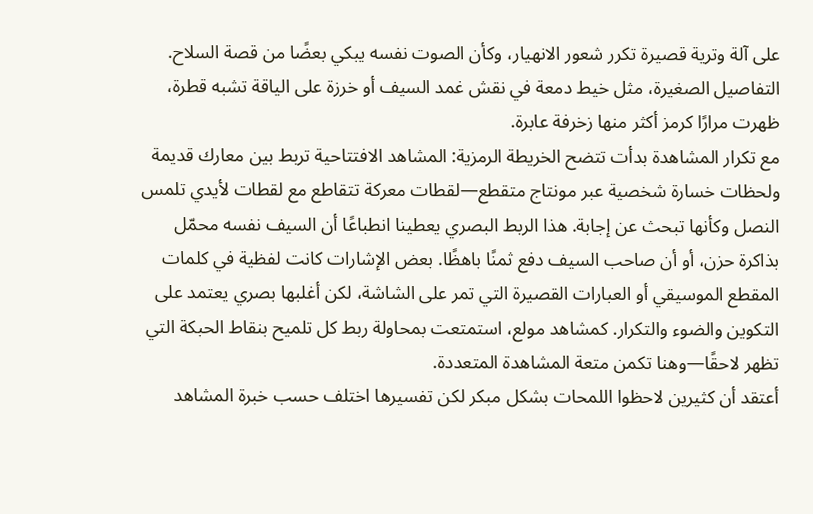على آلة وترية قصيرة تكرر شعور الانهيار، وكأن الصوت نفسه يبكي بعضًا من قصة السلاح. التفاصيل الصغيرة، مثل خيط دمعة في نقش غمد السيف أو خرزة على الياقة تشبه قطرة، ظهرت مرارًا كرمز أكثر منها زخرفة عابرة.
مع تكرار المشاهدة بدأت تتضح الخريطة الرمزية: المشاهد الافتتاحية تربط بين معارك قديمة ولحظات خسارة شخصية عبر مونتاج متقطع—لقطات معركة تتقاطع مع لقطات لأيدي تلمس النصل وكأنها تبحث عن إجابة. هذا الربط البصري يعطينا انطباعًا أن السيف نفسه محمّل بذاكرة حزن، أو أن صاحب السيف دفع ثمنًا باهظًا. بعض الإشارات كانت لفظية في كلمات المقطع الموسيقي أو العبارات القصيرة التي تمر على الشاشة، لكن أغلبها بصري يعتمد على التكوين والضوء والتكرار. كمشاهد مولع، استمتعت بمحاولة ربط كل تلميح بنقاط الحبكة التي تظهر لاحقًا—وهنا تكمن متعة المشاهدة المتعددة.
أعتقد أن كثيرين لاحظوا اللمحات بشكل مبكر لكن تفسيرها اختلف حسب خبرة المشاهد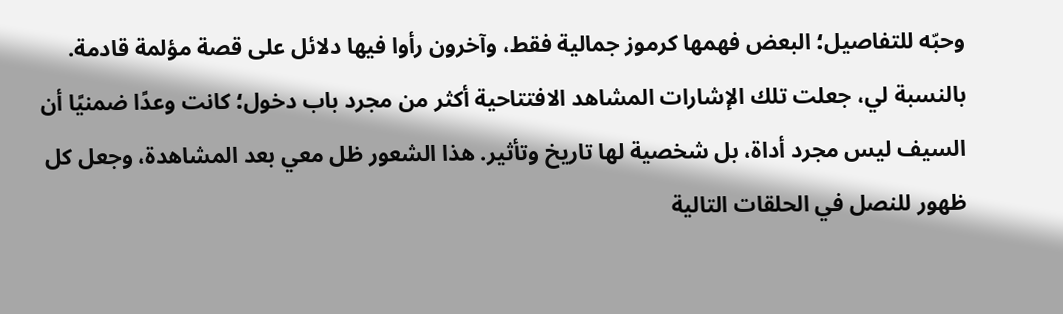وحبّه للتفاصيل؛ البعض فهمها كرموز جمالية فقط، وآخرون رأوا فيها دلائل على قصة مؤلمة قادمة. بالنسبة لي، جعلت تلك الإشارات المشاهد الافتتاحية أكثر من مجرد باب دخول؛ كانت وعدًا ضمنيًا أن السيف ليس مجرد أداة، بل شخصية لها تاريخ وتأثير. هذا الشعور ظل معي بعد المشاهدة، وجعل كل ظهور للنصل في الحلقات التالية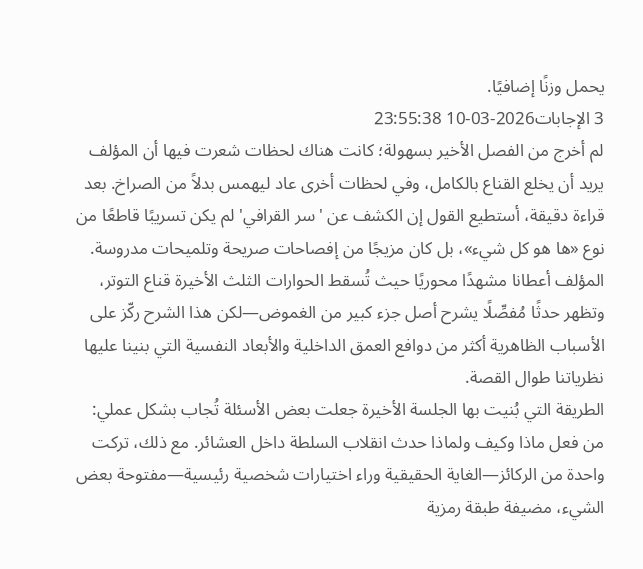يحمل وزنًا إضافيًا.
3 الإجابات2026-03-10 23:55:38
لم أخرج من الفصل الأخير بسهولة؛ كانت هناك لحظات شعرت فيها أن المؤلف يريد أن يخلع القناع بالكامل، وفي لحظات أخرى عاد ليهمس بدلاً من الصراخ. بعد قراءة دقيقة، أستطيع القول إن الكشف عن 'سر القرافي' لم يكن تسريبًا قاطعًا من نوع «ها هو كل شيء»، بل كان مزيجًا من إفصاحات صريحة وتلميحات مدروسة. المؤلف أعطانا مشهدًا محوريًا حيث تُسقط الحوارات الثلث الأخيرة قناع التوتر، وتظهر حدثًا مُفصِّلًا يشرح أصل جزء كبير من الغموض—لكن هذا الشرح ركّز على الأسباب الظاهرية أكثر من دوافع العمق الداخلية والأبعاد النفسية التي بنينا عليها نظرياتنا طوال القصة.
الطريقة التي بُنيت بها الجلسة الأخيرة جعلت بعض الأسئلة تُجاب بشكل عملي: من فعل ماذا وكيف ولماذا حدث انقلاب السلطة داخل العشائر. مع ذلك، تركت واحدة من الركائز—الغاية الحقيقية وراء اختيارات شخصية رئيسية—مفتوحة بعض الشيء، مضيفة طبقة رمزية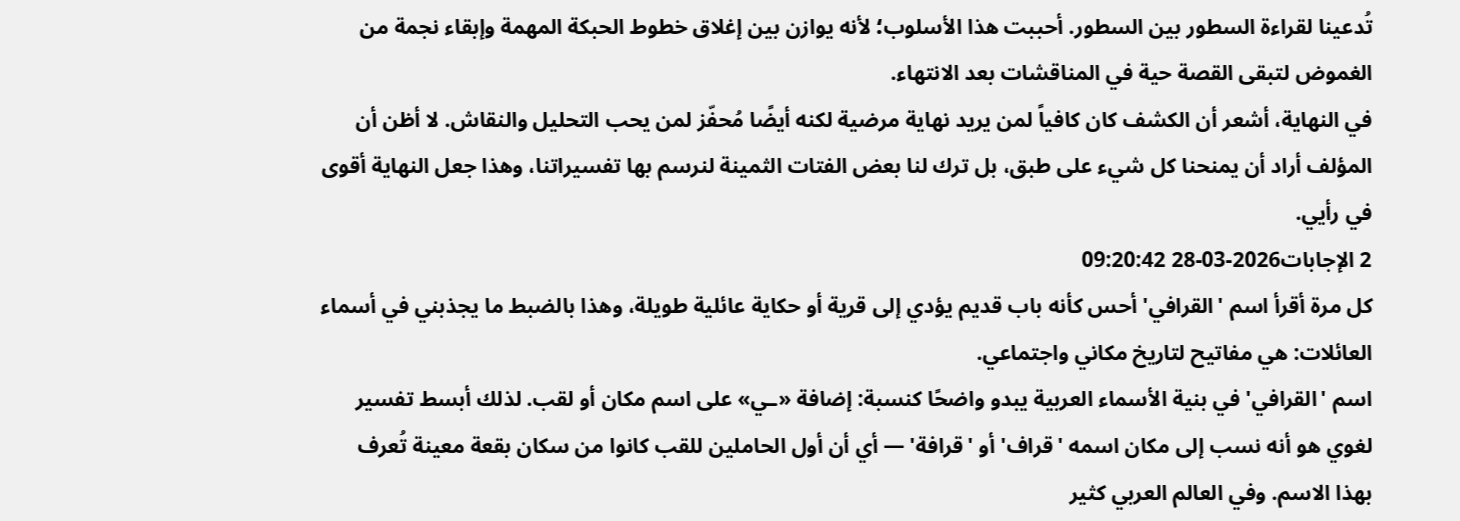تُدعينا لقراءة السطور بين السطور. أحببت هذا الأسلوب؛ لأنه يوازن بين إغلاق خطوط الحبكة المهمة وإبقاء نجمة من الغموض لتبقى القصة حية في المناقشات بعد الانتهاء.
في النهاية، أشعر أن الكشف كان كافياً لمن يريد نهاية مرضية لكنه أيضًا مُحفّز لمن يحب التحليل والنقاش. لا أظن أن المؤلف أراد أن يمنحنا كل شيء على طبق، بل ترك لنا بعض الفتات الثمينة لنرسم بها تفسيراتنا، وهذا جعل النهاية أقوى في رأيي.
2 الإجابات2026-03-28 09:20:42
كل مرة أقرأ اسم 'القرافي' أحس كأنه باب قديم يؤدي إلى قرية أو حكاية عائلية طويلة، وهذا بالضبط ما يجذبني في أسماء العائلات: هي مفاتيح لتاريخ مكاني واجتماعي.
اسم 'القرافي' في بنية الأسماء العربية يبدو واضحًا كنسبة: إضافة «ـي» على اسم مكان أو لقب. لذلك أبسط تفسير لغوي هو أنه نسب إلى مكان اسمه 'قراف' أو 'قرافة' — أي أن أول الحاملين للقب كانوا من سكان بقعة معينة تُعرف بهذا الاسم. وفي العالم العربي كثير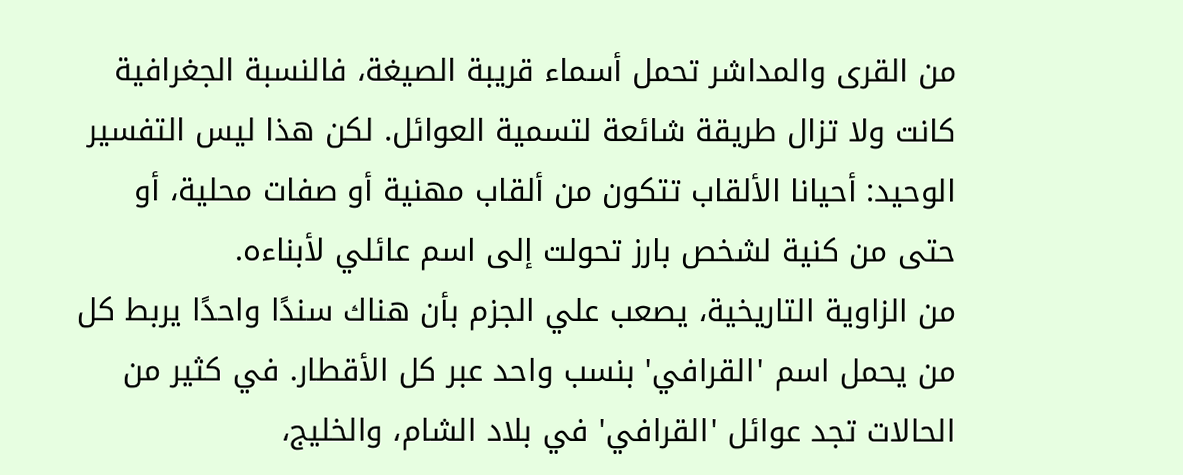من القرى والمداشر تحمل أسماء قريبة الصيغة، فالنسبة الجغرافية كانت ولا تزال طريقة شائعة لتسمية العوائل. لكن هذا ليس التفسير الوحيد: أحيانا الألقاب تتكون من ألقاب مهنية أو صفات محلية، أو حتى من كنية لشخص بارز تحولت إلى اسم عائلي لأبناءه.
من الزاوية التاريخية، يصعب علي الجزم بأن هناك سندًا واحدًا يربط كل من يحمل اسم 'القرافي' بنسب واحد عبر كل الأقطار. في كثير من الحالات تجد عوائل 'القرافي' في بلاد الشام، والخليج،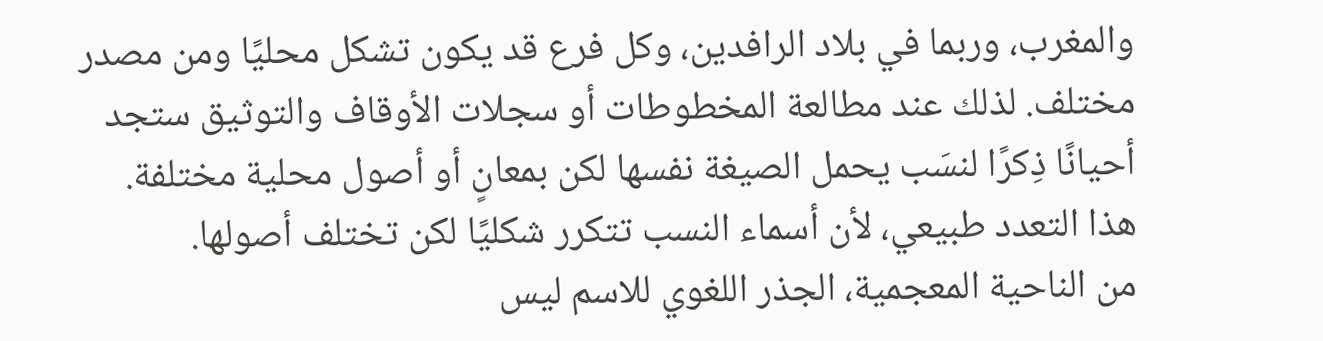والمغرب، وربما في بلاد الرافدين، وكل فرع قد يكون تشكل محليًا ومن مصدر مختلف. لذلك عند مطالعة المخطوطات أو سجلات الأوقاف والتوثيق ستجد أحيانًا ذِكرًا لنسَب يحمل الصيغة نفسها لكن بمعانٍ أو أصول محلية مختلفة. هذا التعدد طبيعي، لأن أسماء النسب تتكرر شكليًا لكن تختلف أصولها.
من الناحية المعجمية، الجذر اللغوي للاسم ليس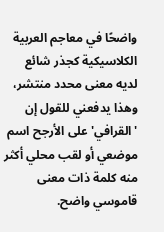واضحًا في معاجم العربية الكلاسيكية كجذر شائع لديه معنى محدد منتشر، وهذا يدفعني للقول إن 'القرافي' على الأرجح اسم موضعي أو لقب محلي أكثر منه كلمة ذات معنى قاموسي واضح.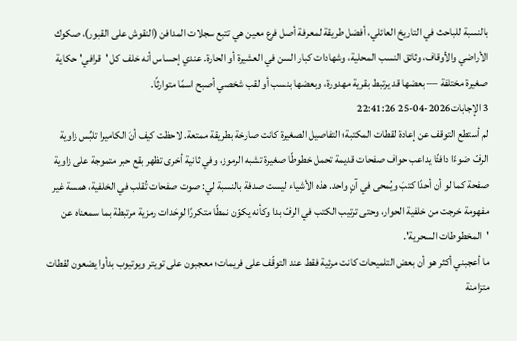بالنسبة للباحث في التاريخ العائلي، أفضل طريقة لمعرفة أصل فرع معين هي تتبع سجلات المدافن (النقوش على القبور)، صكوك الأراضي والأوقاف، وثائق النسب المحلية، وشهادات كبار السن في العشيرة أو الحارة. عندي إحساس أنه خلف كل 'قرافي' حكاية صغيرة مختلفة — بعضها قد يرتبط بقرية مهدورة، وبعضها بنسب أو لقب شخصي أصبح اسمًا متوارثًا.
3 الإجابات2026-04-25 22:41:26
لم أستطع التوقف عن إعادة لقطات المكتبة؛ التفاصيل الصغيرة كانت صارخة بطريقة ممتعة. لاحظت كيف أنَ الكاميرا تلبِّس زاوية الرفّ ضوءًا دافئًا يداعب حواف صفحات قديمة تحمل خطوطًا صغيرة تشبه الرموز، وفي ثانية أخرى تظهر بقع حبر متموجة على زاوية صفحة كما لو أن أحدًا كتبَ ويُمحى في آنٍ واحد. هذه الأشياء ليست صدفة بالنسبة لي: صوت صفحات تُقلب في الخلفية، همسة غير مفهومة خرجت من خلفية الحوار، وحتى ترتيب الكتب في الرفّ بدا وكأنه يكوّن نمطًا متكررًا لوِحَدات رمزية مرتبطة بما سمعناه عن 'المخطوطات السحرية'.
ما أعجبني أكثر هو أن بعض التلميحات كانت مرئية فقط عند التوقّف على فريمات؛ معجبون على تويتر ويوتيوب بدأوا يضعون لقطات متزامنة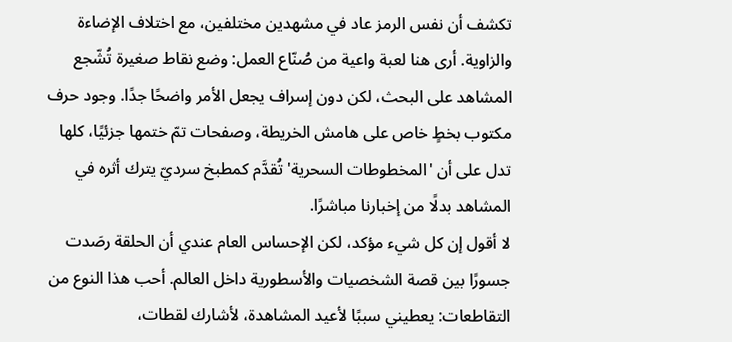تكشف أن نفس الرمز عاد في مشهدين مختلفين، مع اختلاف الإضاءة والزاوية. أرى هنا لعبة واعية من صُنّاع العمل: وضع نقاط صغيرة تُشّجع المشاهد على البحث، لكن دون إسراف يجعل الأمر واضحًا جدًا. وجود حرف مكتوب بخطٍ خاص على هامش الخريطة، وصفحات تمّ ختمها جزئيًا، كلها تدل على أن 'المخطوطات السحرية' تُقدَّم كمطبخ سرديّ يترك أثره في المشاهد بدلًا من إخبارنا مباشرًا.
لا أقول إن كل شيء مؤكد، لكن الإحساس العام عندي أن الحلقة رصَدت جسورًا بين قصة الشخصيات والأسطورية داخل العالم. أحب هذا النوع من التقاطعات: يعطيني سببًا لأعيد المشاهدة، لأشارك لقطات،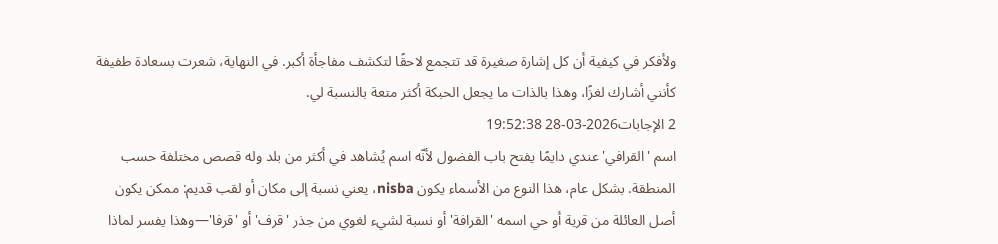ولأفكر في كيفية أن كل إشارة صغيرة قد تتجمع لاحقًا لتكشف مفاجأة أكبر. في النهاية، شعرت بسعادة طفيفة كأنني أشارك لغزًا، وهذا بالذات ما يجعل الحبكة أكثر متعة بالنسبة لي.
2 الإجابات2026-03-28 19:52:38
اسم 'القرافي' عندي دايمًا يفتح باب الفضول لأنّه اسم يُشاهد في أكثر من بلد وله قصص مختلفة حسب المنطقة. بشكل عام، هذا النوع من الأسماء يكون nisba، يعني نسبة إلى مكان أو لقب قديم: ممكن يكون أصل العائلة من قرية أو حي اسمه 'القرافة' أو نسبة لشيء لغوي من جذر 'قرف' أو 'قرفا'—وهذا يفسر لماذا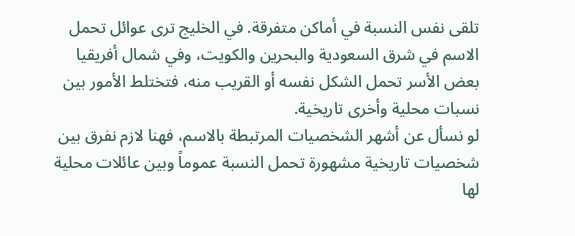تلقى نفس النسبة في أماكن متفرقة. في الخليج ترى عوائل تحمل الاسم في شرق السعودية والبحرين والكويت، وفي شمال أفريقيا بعض الأسر تحمل الشكل نفسه أو القريب منه، فتختلط الأمور بين نسبات محلية وأخرى تاريخية.
لو نسأل عن أشهر الشخصيات المرتبطة بالاسم، فهنا لازم نفرق بين شخصيات تاريخية مشهورة تحمل النسبة عموماً وبين عائلات محلية لها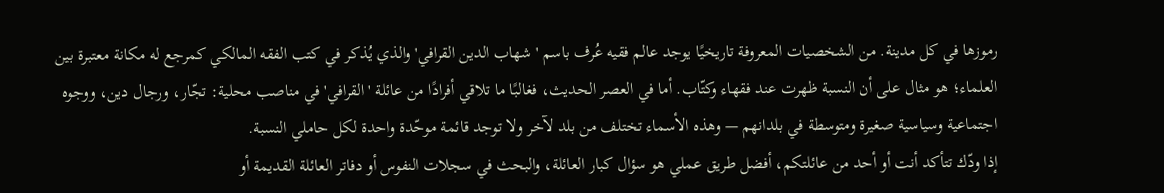رموزها في كل مدينة. من الشخصيات المعروفة تاريخيًا يوجد عالم فقيه عُرف باسم 'شهاب الدين القرافي' والذي يُذكر في كتب الفقه المالكي كمرجع له مكانة معتبرة بين العلماء؛ هو مثال على أن النسبة ظهرت عند فقهاء وكتّاب. أما في العصر الحديث، فغالبًا ما تلاقي أفرادًا من عائلة 'القرافي' في مناصب محلية: تجّار، ورجال دين، ووجوه اجتماعية وسياسية صغيرة ومتوسطة في بلدانهم — وهذه الأسماء تختلف من بلد لآخر ولا توجد قائمة موحّدة واحدة لكل حاملي النسبة.
إذا ودّك تتأكد أنت أو أحد من عائلتكم، أفضل طريق عملي هو سؤال كبار العائلة، والبحث في سجلات النفوس أو دفاتر العائلة القديمة أو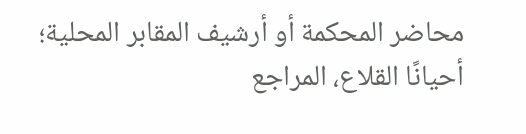محاضر المحكمة أو أرشيف المقابر المحلية؛ أحيانًا القلاع، المراجع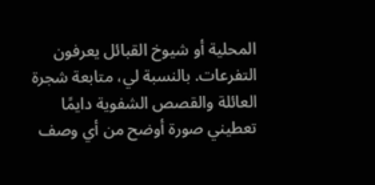المحلية أو شيوخ القبائل يعرفون التفرعات. بالنسبة لي، متابعة شجرة العائلة والقصص الشفوية دايمًا تعطيني صورة أوضح من أي وصف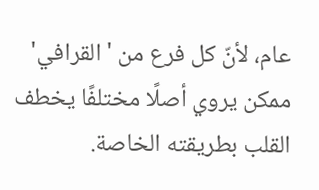عام، لأنّ كل فرع من 'القرافي' ممكن يروي أصلًا مختلفًا يخطف القلب بطريقته الخاصة.